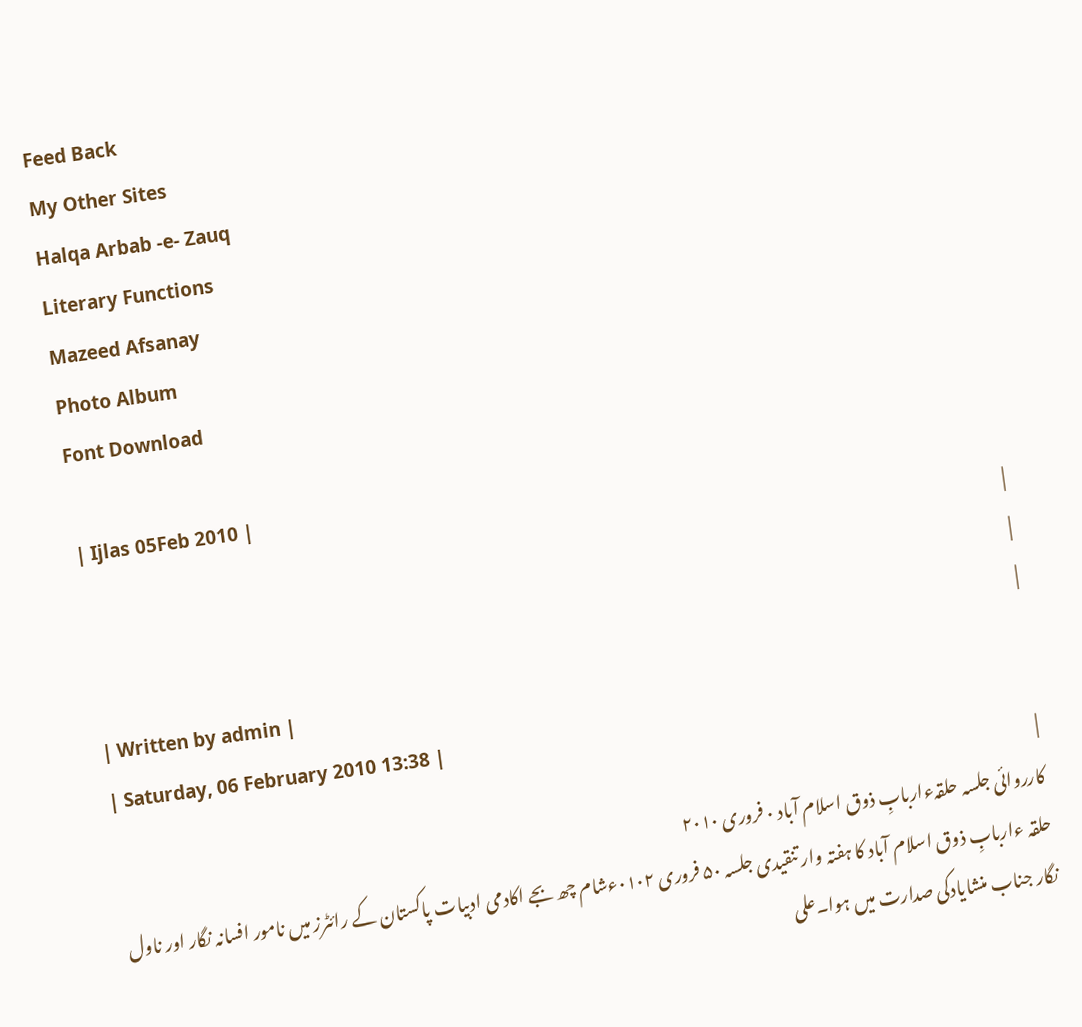Feed Back
My Other Sites
Halqa Arbab -e- Zauq
Literary Functions
Mazeed Afsanay
Photo Album
Font Download

| Ijlas 05Feb 2010 |
|
|
|
| Written by admin |
| Saturday, 06 February 2010 13:38 |
|
کارروائی جلسہ حلقہءاربابِ ذوق اسلام آباد ۰ فروری ۲۰۱۰
حلقہ ءاربابِ ذوق اسلام آباد کا ہفتہ وار تنقیدی جلسہ ۵۰ فروری ۰۱۰۲ءشام چھ بجے اکادمی ادبیات پاکستان کے رائٹرز میں نامور افسانہ نگار اور ناول نگار جناب منشایادکی صدارت میں ہوا۔علی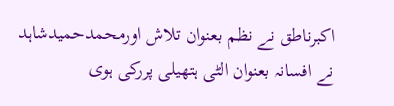اکبرناطق نے نظم بعنوان تلاش اورمحمدحمیدشاہد نے افسانہ بعنوان الٹی ہتھیلی پررکی ہوی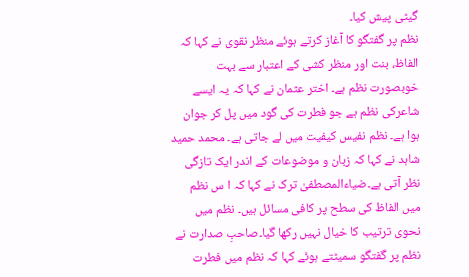گیٹی پیش کیا۔
نظم پر گفتگو کا آغاز کرتے ہوئے منظر نقوی نے کہا کہ الفاظ، بنت اور منظر کشی کے اعتبار سے بہت خوبصورت نظم ہے۔ اختر عثمان نے کہا کہ یہ ایسے شاعرکی نظم ہے جو فطرت کی گود میں پل کر جوان ہوا ہے۔ نظم نفیس کیفیت میں لے جاتی ہے۔ محمد حمید شاہد نے کہا کہ زبان و موضوعات کے اندر ایک تازگی نظر آتی ہے۔ضیاءالمصطفیٰ ترک نے کہا کہ ا س نظم میں الفاظ کی سطح پر کافی مسائل ہیں۔ نظم میں نحوی ترتیب کا خیال نہیں رکھا گیا۔صاحبِ صدارت نے نظم پر گفتگو سمیٹتے ہوئے کہا کہ نظم میں فطرت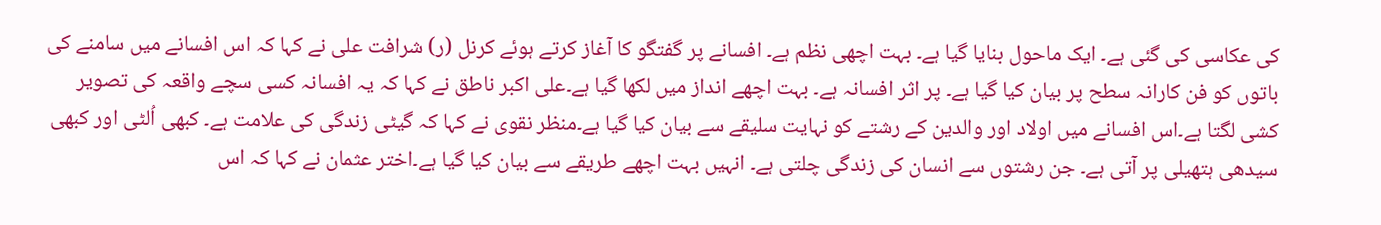کی عکاسی کی گئی ہے۔ ایک ماحول بنایا گیا ہے۔ بہت اچھی نظم ہے۔ افسانے پر گفتگو کا آغاز کرتے ہوئے کرنل (ر) شرافت علی نے کہا کہ اس افسانے میں سامنے کی باتوں کو فن کارانہ سطح پر بیان کیا گیا ہے۔ پر اثر افسانہ ہے۔ بہت اچھے انداز میں لکھا گیا ہے۔علی اکبر ناطق نے کہا کہ یہ افسانہ کسی سچے واقعہ کی تصویر کشی لگتا ہے۔اس افسانے میں اولاد اور والدین کے رشتے کو نہایت سلیقے سے بیان کیا گیا ہے۔منظر نقوی نے کہا کہ گیٹی زندگی کی علامت ہے۔ کبھی اُلٹی اور کبھی سیدھی ہتھیلی پر آتی ہے۔ جن رشتوں سے انسان کی زندگی چلتی ہے۔ انہیں بہت اچھے طریقے سے بیان کیا گیا ہے۔اختر عثمان نے کہا کہ اس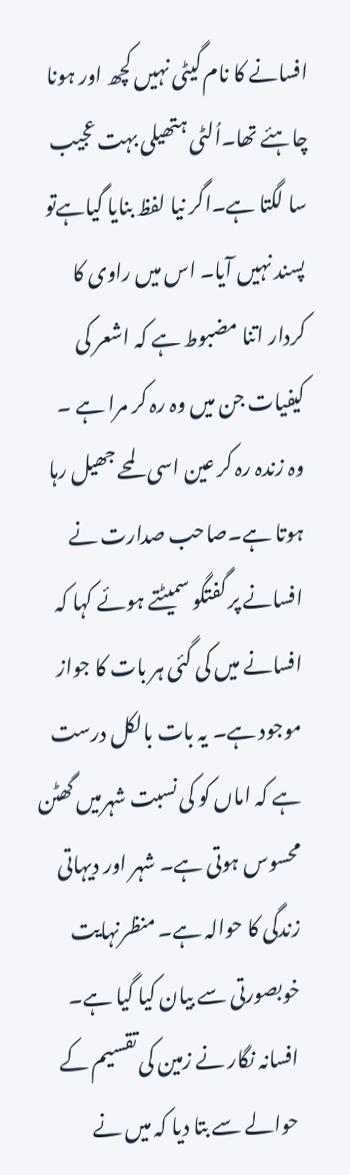افسانے کا نام گیٹی نہیں کچھ اور ہونا چاہئے تھا۔اُلٹی ہتھیلی بہت عجیب سا لگتا ہے۔اگر نیا لفظ بنایا گیاہےتو پسند نہیں آیا۔ اس میں راوی کا کردار اتنا مضبوط ہے کہ اشعر کی کیفیات جن میں وہ رہ کر مرا ہے ۔ وہ زندہ رہ کر عین اسی لمحے جھیل رہا ہوتا ہے۔صاحب صدارت نے افسانے پر گفتگو سمیٹتے ہوئے کہا کہ افسانے میں کی گئی ہر بات کا جواز موجود ہے۔ یہ بات بالکل درست ہے کہ اماں کو کی نسبت شہرمیں گھٹن محسوس ہوتی ہے۔ شہر اور دیہاتی زندگی کا حوالہ ہے۔ منظرنہایت خوبصورتی سے بیان کیا گیا ہے۔ افسانہ نگار نے زمین کی تقسیم کے حوالے سے بتا دیا کہ میں نے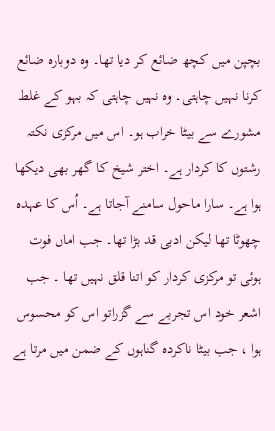بچپن میں کچھ ضائع کر دیا تھا۔ وہ دوبارہ ضائع کرنا نہیں چاہتی۔ وہ نہیں چاہتی کہ بہو کے غلط مشورے سے بیٹا خراب ہو۔ اس میں مرکزی نکتہ رشتوں کا کردار ہے۔ اختر شیخ کا گھر بھی دیکھا ہوا ہے۔ سارا ماحول سامنے آجاتا ہے۔ اُس کا عہدہ چھوٹا تھا لیکن ادبی قد بڑا تھا۔ جب اماں فوت ہوئی تو مرکزی کردار کو اتنا قلق نہیں تھا ۔ جب اشعر خود اس تجربے سے گزراتو اس کو محسوس ہوا ، جب بیٹا ناکردہ گناہوں کے ضمن میں مرتا ہے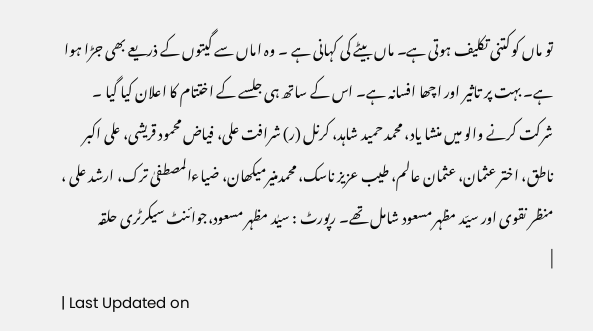تو ماں کو کتنی تکلیف ہوتی ہے۔ ماں بیٹے کی کہانی ہے ۔ وہ اماں سے گیتوں کے ذریعے بھی جڑا ہوا ہے۔ بہت پر تاثیر اور اچھا افسانہ ہے۔ اس کے ساتھ ہی جلسے کے اختتام کا اعلان کیا گیا ۔ شرکت کرنے والو میں منشا یاد، محمد حمید شاہد، کرنل (ر) شرافت علی، فیاض محمود قریشی، علی اکبر ناطق، اختر عثمان، عثمان عالم، طیب عزیز ناسک، محمدمنیرمیکھان، ضیاءالمصطفیٰ ترک، ارشد علی ، منظر نقوی اور سیّد مظہر مسعود شامل تھے۔ رپورٹ : سیٰد مظہر مسعود،جوائنٹ سیکرٹری حلقہ
|
| Last Updated on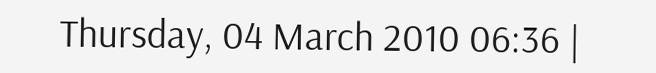Thursday, 04 March 2010 06:36 |